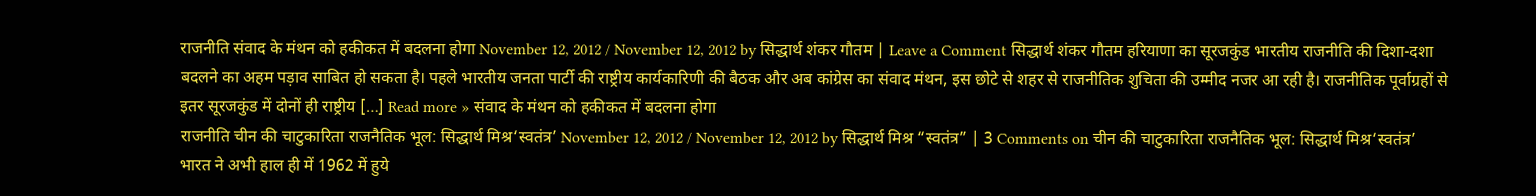राजनीति संवाद के मंथन को हकीकत में बदलना होगा November 12, 2012 / November 12, 2012 by सिद्धार्थ शंकर गौतम | Leave a Comment सिद्धार्थ शंकर गौतम हरियाणा का सूरजकुंड भारतीय राजनीति की दिशा-दशा बदलने का अहम पड़ाव साबित हो सकता है। पहले भारतीय जनता पार्टी की राष्ट्रीय कार्यकारिणी की बैठक और अब कांग्रेस का संवाद मंथन, इस छोटे से शहर से राजनीतिक शुचिता की उम्मीद नजर आ रही है। राजनीतिक पूर्वाग्रहों से इतर सूरजकुंड में दोनों ही राष्ट्रीय […] Read more » संवाद के मंथन को हकीकत में बदलना होगा
राजनीति चीन की चाटुकारिता राजनैतिक भूल: सिद्धार्थ मिश्र‘स्वतंत्र’ November 12, 2012 / November 12, 2012 by सिद्धार्थ मिश्र “स्वतंत्र” | 3 Comments on चीन की चाटुकारिता राजनैतिक भूल: सिद्धार्थ मिश्र‘स्वतंत्र’ भारत ने अभी हाल ही में 1962 में हुये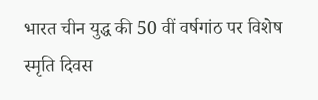भारत चीन युद्ध की 50 वीं वर्षगांठ पर विशेष स्मृति दिवस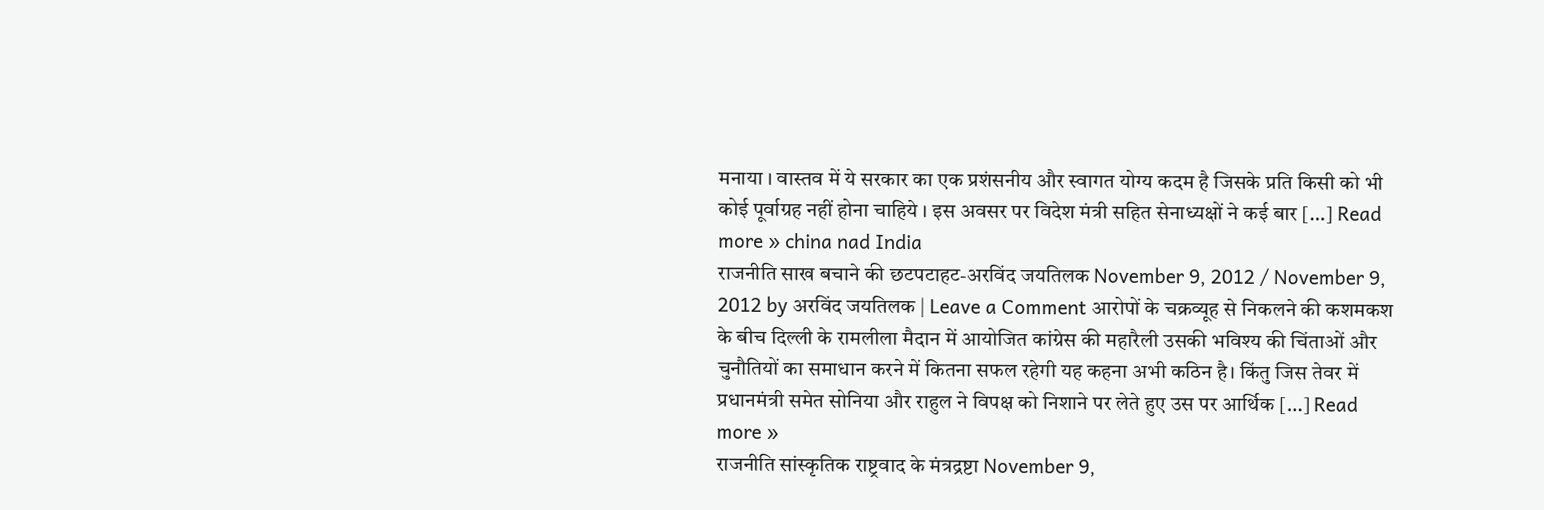मनाया । वास्तव में ये सरकार का एक प्रशंसनीय और स्वागत योग्य कदम है जिसके प्रति किसी को भी कोई पूर्वाग्रह नहीं होना चाहिये । इस अवसर पर विदेश मंत्री सहित सेनाध्यक्षों ने कई बार […] Read more » china nad India
राजनीति साख बचाने की छटपटाहट-अरविंद जयतिलक November 9, 2012 / November 9, 2012 by अरविंद जयतिलक | Leave a Comment आरोपों के चक्रव्यूह से निकलने की कशमकश के बीच दिल्ली के रामलीला मैदान में आयोजित कांग्रेस की महारैली उसकी भविश्य की चिंताओं और चुनौतियों का समाधान करने में कितना सफल रहेगी यह कहना अभी कठिन है। किंतु जिस तेवर में प्रधानमंत्री समेत सोनिया और राहुल ने विपक्ष को निशाने पर लेते हुए उस पर आर्थिक […] Read more »
राजनीति सांस्कृतिक राष्ट्रवाद के मंत्रद्रष्टा November 9,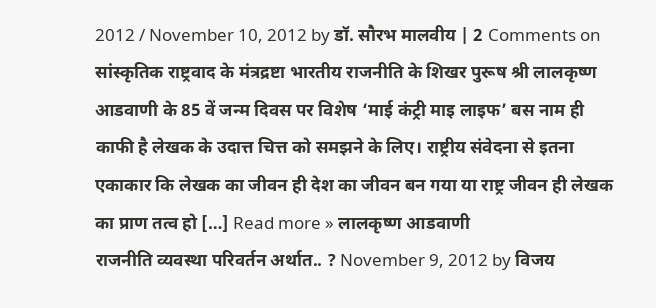2012 / November 10, 2012 by डॉ. सौरभ मालवीय | 2 Comments on सांस्कृतिक राष्ट्रवाद के मंत्रद्रष्टा भारतीय राजनीति के शिखर पुरूष श्री लालकृष्ण आडवाणी के 85 वें जन्म दिवस पर विशेष ‘माई कंट्री माइ लाइफ’ बस नाम ही काफी है लेखक के उदात्त चित्त को समझने के लिए। राष्ट्रीय संवेदना से इतना एकाकार कि लेखक का जीवन ही देश का जीवन बन गया या राष्ट्र जीवन ही लेखक का प्राण तत्व हो […] Read more » लालकृष्ण आडवाणी
राजनीति व्यवस्था परिवर्तन अर्थात.. ? November 9, 2012 by विजय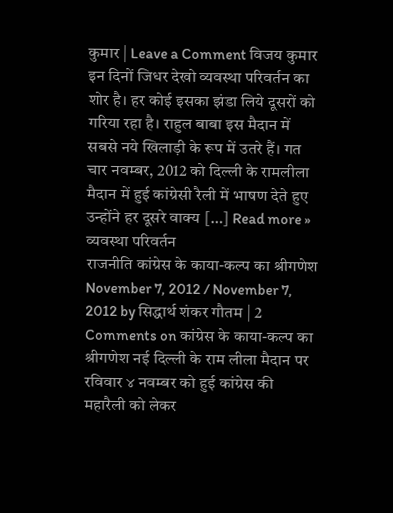कुमार | Leave a Comment विजय कुमार इन दिनों जिधर देखो व्यवस्था परिवर्तन का शोर है। हर कोई इसका झंडा लिये दूसरों को गरिया रहा है। राहुल बाबा इस मैदान में सबसे नये खिलाड़ी के रूप में उतरे हैं। गत चार नवम्बर, 2012 को दिल्ली के रामलीला मैदान में हुई कांग्रेसी रैली में भाषण देते हुए उन्होंने हर दूसरे वाक्य […] Read more » व्यवस्था परिवर्तन
राजनीति कांग्रेस के काया-कल्प का श्रीगणेश November 7, 2012 / November 7, 2012 by सिद्धार्थ शंकर गौतम | 2 Comments on कांग्रेस के काया-कल्प का श्रीगणेश नई दिल्ली के राम लीला मैदान पर रविवार ४ नवम्बर को हुई कांग्रेस की महारैली को लेकर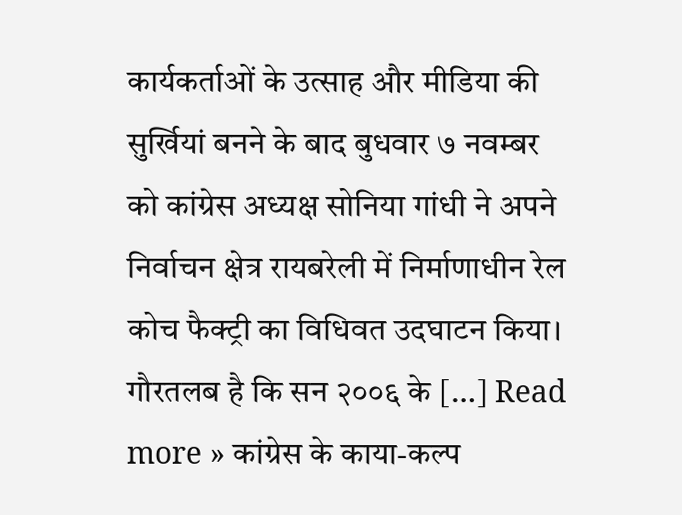कार्यकर्ताओं के उत्साह और मीडिया की सुर्खियां बनने के बाद बुधवार ७ नवम्बर को कांग्रेस अध्यक्ष सोनिया गांधी ने अपने निर्वाचन क्षेत्र रायबरेली में निर्माणाधीन रेल कोच फैक्ट्री का विधिवत उदघाटन किया। गौरतलब है कि सन २००६ के […] Read more » कांग्रेस के काया-कल्प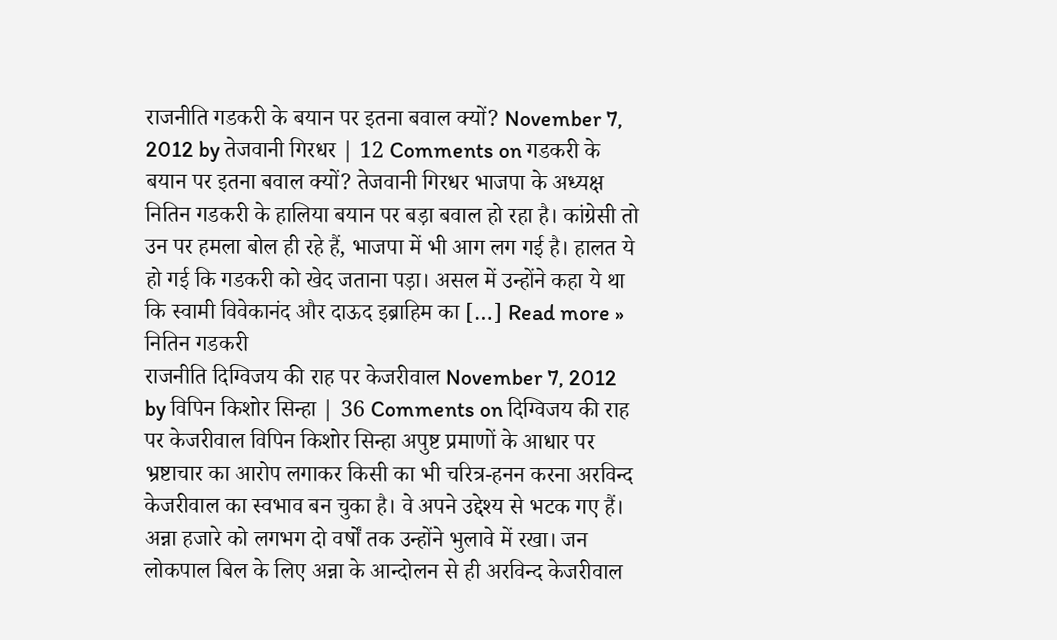राजनीति गडकरी के बयान पर इतना बवाल क्यों? November 7, 2012 by तेजवानी गिरधर | 12 Comments on गडकरी के बयान पर इतना बवाल क्यों? तेजवानी गिरधर भाजपा के अध्यक्ष नितिन गडकरी के हालिया बयान पर बड़ा बवाल हो रहा है। कांग्रेसी तो उन पर हमला बोल ही रहे हैं, भाजपा में भी आग लग गई है। हालत ये हो गई कि गडकरी को खेद जताना पड़ा। असल में उन्होंने कहा ये था कि स्वामी विवेकानंद और दाऊद इब्राहिम का […] Read more » नितिन गडकरी
राजनीति दिग्विजय की राह पर केजरीवाल November 7, 2012 by विपिन किशोर सिन्हा | 36 Comments on दिग्विजय की राह पर केजरीवाल विपिन किशोर सिन्हा अपुष्ट प्रमाणों के आधार पर भ्रष्टाचार का आरोप लगाकर किसी का भी चरित्र-हनन करना अरविन्द केजरीवाल का स्वभाव बन चुका है। वे अपने उद्देश्य से भटक गए हैं। अन्ना हजारे को लगभग दो वर्षों तक उन्होंने भुलावे में रखा। जन लोकपाल बिल के लिए अन्ना के आन्दोलन से ही अरविन्द केजरीवाल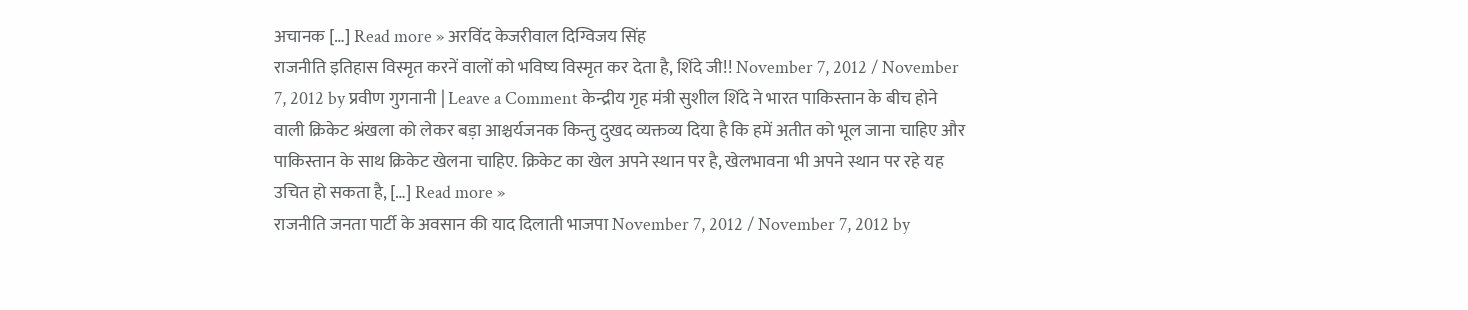अचानक […] Read more » अरविंद केजरीवाल दिग्विजय सिंह
राजनीति इतिहास विस्मृत करनें वालों को भविष्य विस्मृत कर देता है, शिंदे जी!! November 7, 2012 / November 7, 2012 by प्रवीण गुगनानी | Leave a Comment केन्द्रीय गृह मंत्री सुशील शिंदे ने भारत पाकिस्तान के बीच होने वाली क्रिकेट श्रंखला को लेकर बड़ा आश्चर्यजनक किन्तु दुखद व्यक्तव्य दिया है कि हमें अतीत को भूल जाना चाहिए और पाकिस्तान के साथ क्रिकेट खेलना चाहिए. क्रिकेट का खेल अपने स्थान पर है, खेलभावना भी अपने स्थान पर रहे यह उचित हो सकता है, […] Read more »
राजनीति जनता पार्टी के अवसान की याद दिलाती भाजपा November 7, 2012 / November 7, 2012 by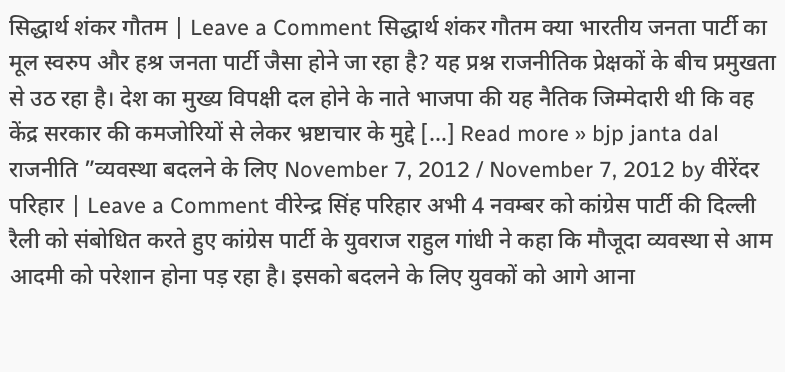सिद्धार्थ शंकर गौतम | Leave a Comment सिद्धार्थ शंकर गौतम क्या भारतीय जनता पार्टी का मूल स्वरुप और हश्र जनता पार्टी जैसा होने जा रहा है? यह प्रश्न राजनीतिक प्रेक्षकों के बीच प्रमुखता से उठ रहा है। देश का मुख्य विपक्षी दल होने के नाते भाजपा की यह नैतिक जिम्मेदारी थी कि वह केंद्र सरकार की कमजोरियों से लेकर भ्रष्टाचार के मुद्दे […] Read more » bjp janta dal
राजनीति ”व्यवस्था बदलने के लिए November 7, 2012 / November 7, 2012 by वीरेंदर परिहार | Leave a Comment वीरेन्द्र सिंह परिहार अभी 4 नवम्बर को कांग्रेस पार्टी की दिल्ली रैली को संबोधित करते हुए कांग्रेस पार्टी के युवराज राहुल गांधी ने कहा कि मौजूदा व्यवस्था से आम आदमी को परेशान होना पड़ रहा है। इसको बदलने के लिए युवकों को आगे आना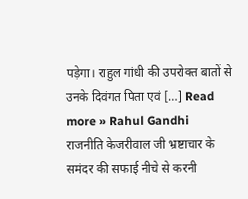पड़ेगा। राहुल गांधी की उपरोक्त बातों से उनके दिवंगत पिता एवं […] Read more » Rahul Gandhi
राजनीति केजरीवाल जी भ्रष्टाचार के समंदर की सफाई नीचे से करनी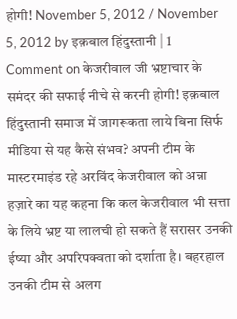होगी! November 5, 2012 / November 5, 2012 by इक़बाल हिंदुस्तानी | 1 Comment on केजरीवाल जी भ्रष्टाचार के समंदर की सफाई नीचे से करनी होगी! इक़बाल हिंदुस्तानी समाज में जागरूकता लाये बिना सिर्फ मीडिया से यह कैसे संभव? अपनी टीम के मास्टरमाइंड रहे अरविंद केजरीवाल को अन्ना हज़ारे का यह कहना कि कल केजरीवाल भी सत्ता के लिये भ्रष्ट या लालची हो सकते हैं सरासर उनकी ईष्या और अपरिपक्वता को दर्शाता है। बहरहाल उनकी टीम से अलग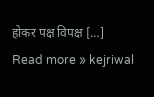होकर पक्ष विपक्ष […] Read more » kejriwal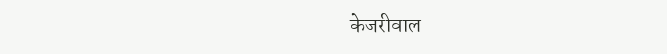केजरीवाल